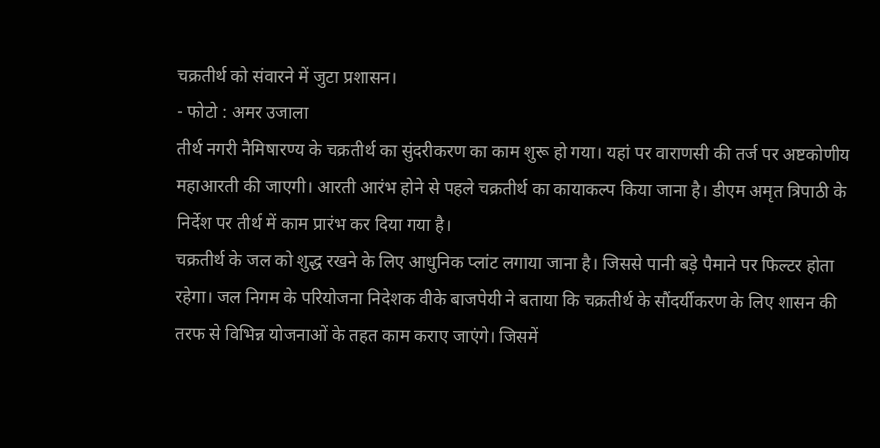चक्रतीर्थ को संवारने में जुटा प्रशासन।
- फोटो : अमर उजाला
तीर्थ नगरी नैमिषारण्य के चक्रतीर्थ का सुंदरीकरण का काम शुरू हो गया। यहां पर वाराणसी की तर्ज पर अष्टकोणीय महाआरती की जाएगी। आरती आरंभ होने से पहले चक्रतीर्थ का कायाकल्प किया जाना है। डीएम अमृत त्रिपाठी के निर्देश पर तीर्थ में काम प्रारंभ कर दिया गया है।
चक्रतीर्थ के जल को शुद्ध रखने के लिए आधुनिक प्लांट लगाया जाना है। जिससे पानी बड़े पैमाने पर फिल्टर होता रहेगा। जल निगम के परियोजना निदेशक वीके बाजपेयी ने बताया कि चक्रतीर्थ के सौंदर्यीकरण के लिए शासन की तरफ से विभिन्न योजनाओं के तहत काम कराए जाएंगे। जिसमें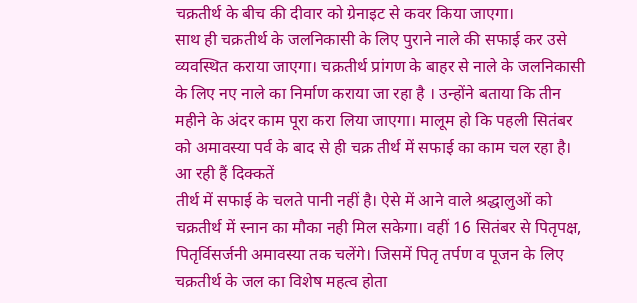चक्रतीर्थ के बीच की दीवार को ग्रेनाइट से कवर किया जाएगा।
साथ ही चक्रतीर्थ के जलनिकासी के लिए पुराने नाले की सफाई कर उसे व्यवस्थित कराया जाएगा। चक्रतीर्थ प्रांगण के बाहर से नाले के जलनिकासी के लिए नए नाले का निर्माण कराया जा रहा है । उन्होंने बताया कि तीन महीने के अंदर काम पूरा करा लिया जाएगा। मालूम हो कि पहली सितंबर को अमावस्या पर्व के बाद से ही चक्र तीर्थ में सफाई का काम चल रहा है।
आ रही हैं दिक्कतें
तीर्थ में सफाई के चलते पानी नहीं है। ऐसे में आने वाले श्रद्धालुओं को चक्रतीर्थ में स्नान का मौका नही मिल सकेगा। वहीं 16 सितंबर से पितृपक्ष, पितृर्विसर्जनी अमावस्या तक चलेंगे। जिसमें पितृ तर्पण व पूजन के लिए चक्रतीर्थ के जल का विशेष महत्व होता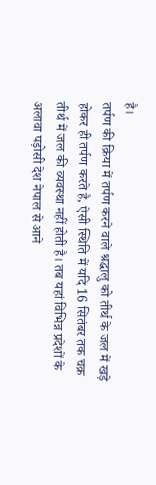है।
तर्पण की क्रिया में तर्पण करने वाले श्रद्धालु को तीर्थ के जल में खड़े होकर ही तर्पण करते है, ऐसी स्थिति में यदि 16 सितंबर तक चक्र तीर्थ में जल की व्यवस्था नहीं होती है। तब यहां विभिन्न प्रदेशों के अलावा पड़ोसी देश नेपाल से आने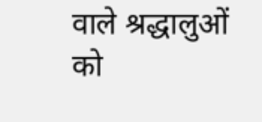वाले श्रद्धालुओं को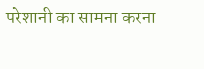परेशानी का सामना करना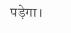पड़ेगा।